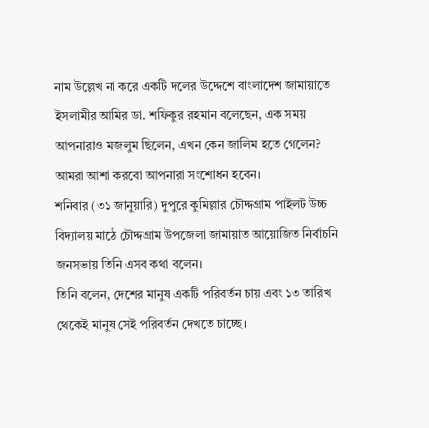নাম উল্লেখ না করে একটি দলের উদ্দেশে বাংলাদেশ জামায়াতে ইসলামীর আমির ডা. শফিকুর রহমান বলেছেন, এক সময় আপনারাও মজলুম ছিলেন, এখন কেন জালিম হতে গেলেন? আমরা আশা করবো আপনারা সংশোধন হবেন।
শনিবার (৩১ জানুয়ারি) দুপুরে কুমিল্লার চৌদ্দগ্রাম পাইলট উচ্চ বিদ্যালয় মাঠে চৌদ্দগ্রাম উপজেলা জামায়াত আয়োজিত নির্বাচনি জনসভায় তিনি এসব কথা বলেন।
তিনি বলেন, দেশের মানুষ একটি পরিবর্তন চায় এবং ১৩ তারিখ থেকেই মানুষ সেই পরিবর্তন দেখতে চাচ্ছে।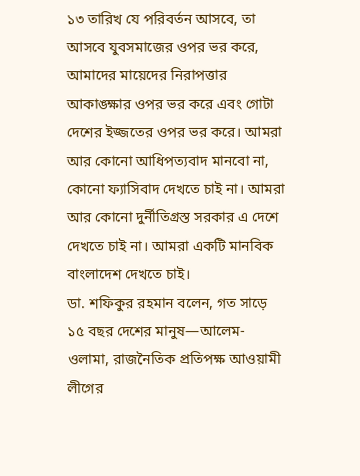১৩ তারিখ যে পরিবর্তন আসবে, তা আসবে যুবসমাজের ওপর ভর করে, আমাদের মায়েদের নিরাপত্তার আকাঙ্ক্ষার ওপর ভর করে এবং গোটা দেশের ইজ্জতের ওপর ভর করে। আমরা আর কোনো আধিপত্যবাদ মানবো না, কোনো ফ্যাসিবাদ দেখতে চাই না। আমরা আর কোনো দুর্নীতিগ্রস্ত সরকার এ দেশে দেখতে চাই না। আমরা একটি মানবিক বাংলাদেশ দেখতে চাই।
ডা. শফিকুর রহমান বলেন, গত সাড়ে ১৫ বছর দেশের মানুষ—আলেম-ওলামা, রাজনৈতিক প্রতিপক্ষ আওয়ামী লীগের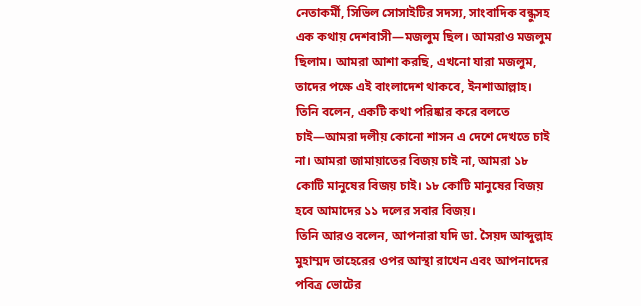নেতাকর্মী, সিভিল সোসাইটির সদস্য, সাংবাদিক বন্ধুসহ এক কথায় দেশবাসী—মজলুম ছিল। আমরাও মজলুম ছিলাম। আমরা আশা করছি, এখনো যারা মজলুম, তাদের পক্ষে এই বাংলাদেশ থাকবে, ইনশাআল্লাহ।
তিনি বলেন, একটি কথা পরিষ্কার করে বলতে চাই—আমরা দলীয় কোনো শাসন এ দেশে দেখতে চাই না। আমরা জামায়াতের বিজয় চাই না, আমরা ১৮ কোটি মানুষের বিজয় চাই। ১৮ কোটি মানুষের বিজয় হবে আমাদের ১১ দলের সবার বিজয়।
তিনি আরও বলেন, আপনারা যদি ডা. সৈয়দ আব্দুল্লাহ মুহাম্মদ তাহেরের ওপর আস্থা রাখেন এবং আপনাদের পবিত্র ভোটের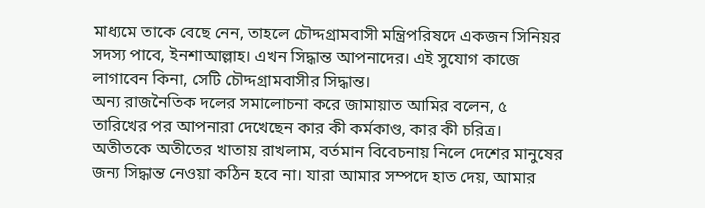মাধ্যমে তাকে বেছে নেন, তাহলে চৌদ্দগ্রামবাসী মন্ত্রিপরিষদে একজন সিনিয়র সদস্য পাবে, ইনশাআল্লাহ। এখন সিদ্ধান্ত আপনাদের। এই সুযোগ কাজে লাগাবেন কিনা, সেটি চৌদ্দগ্রামবাসীর সিদ্ধান্ত।
অন্য রাজনৈতিক দলের সমালোচনা করে জামায়াত আমির বলেন, ৫ তারিখের পর আপনারা দেখেছেন কার কী কর্মকাণ্ড, কার কী চরিত্র। অতীতকে অতীতের খাতায় রাখলাম, বর্তমান বিবেচনায় নিলে দেশের মানুষের জন্য সিদ্ধান্ত নেওয়া কঠিন হবে না। যারা আমার সম্পদে হাত দেয়, আমার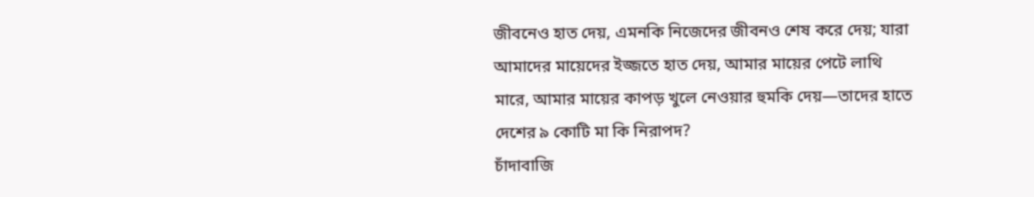জীবনেও হাত দেয়, এমনকি নিজেদের জীবনও শেষ করে দেয়; যারা আমাদের মায়েদের ইজ্জতে হাত দেয়, আমার মায়ের পেটে লাথি মারে, আমার মায়ের কাপড় খুলে নেওয়ার হুমকি দেয়—তাদের হাতে দেশের ৯ কোটি মা কি নিরাপদ?
চাঁদাবাজি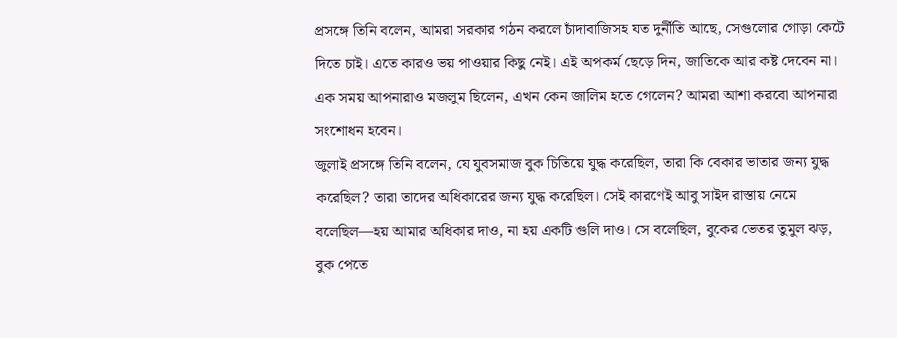প্রসঙ্গে তিনি বলেন, আমরা সরকার গঠন করলে চাঁদাবাজিসহ যত দুর্নীতি আছে, সেগুলোর গোড়া কেটে দিতে চাই। এতে কারও ভয় পাওয়ার কিছু নেই। এই অপকর্ম ছেড়ে দিন, জাতিকে আর কষ্ট দেবেন না। এক সময় আপনারাও মজলুম ছিলেন, এখন কেন জালিম হতে গেলেন? আমরা আশা করবো আপনারা সংশোধন হবেন।
জুলাই প্রসঙ্গে তিনি বলেন, যে যুবসমাজ বুক চিতিয়ে যুদ্ধ করেছিল, তারা কি বেকার ভাতার জন্য যুদ্ধ করেছিল? তারা তাদের অধিকারের জন্য যুদ্ধ করেছিল। সেই কারণেই আবু সাইদ রাস্তায় নেমে বলেছিল—হয় আমার অধিকার দাও, না হয় একটি গুলি দাও। সে বলেছিল, বুকের ভেতর তুমুল ঝড়, বুক পেতে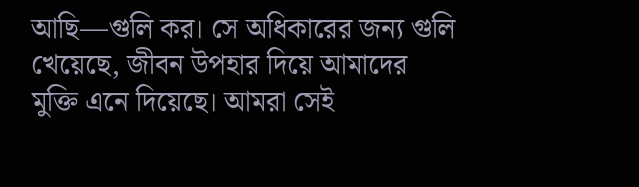আছি—গুলি কর। সে অধিকারের জন্য গুলি খেয়েছে, জীবন উপহার দিয়ে আমাদের মুক্তি এনে দিয়েছে। আমরা সেই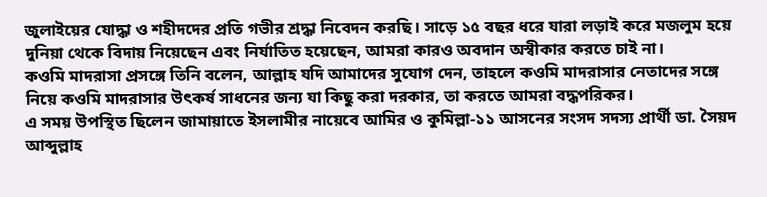জুলাইয়ের যোদ্ধা ও শহীদদের প্রতি গভীর শ্রদ্ধা নিবেদন করছি। সাড়ে ১৫ বছর ধরে যারা লড়াই করে মজলুম হয়ে দুনিয়া থেকে বিদায় নিয়েছেন এবং নির্যাতিত হয়েছেন, আমরা কারও অবদান অস্বীকার করতে চাই না।
কওমি মাদরাসা প্রসঙ্গে তিনি বলেন, আল্লাহ যদি আমাদের সুযোগ দেন, তাহলে কওমি মাদরাসার নেতাদের সঙ্গে নিয়ে কওমি মাদরাসার উৎকর্ষ সাধনের জন্য যা কিছু করা দরকার, তা করতে আমরা বদ্ধপরিকর।
এ সময় উপস্থিত ছিলেন জামায়াতে ইসলামীর নায়েবে আমির ও কুমিল্লা-১১ আসনের সংসদ সদস্য প্রার্থী ডা. সৈয়দ আব্দুল্লাহ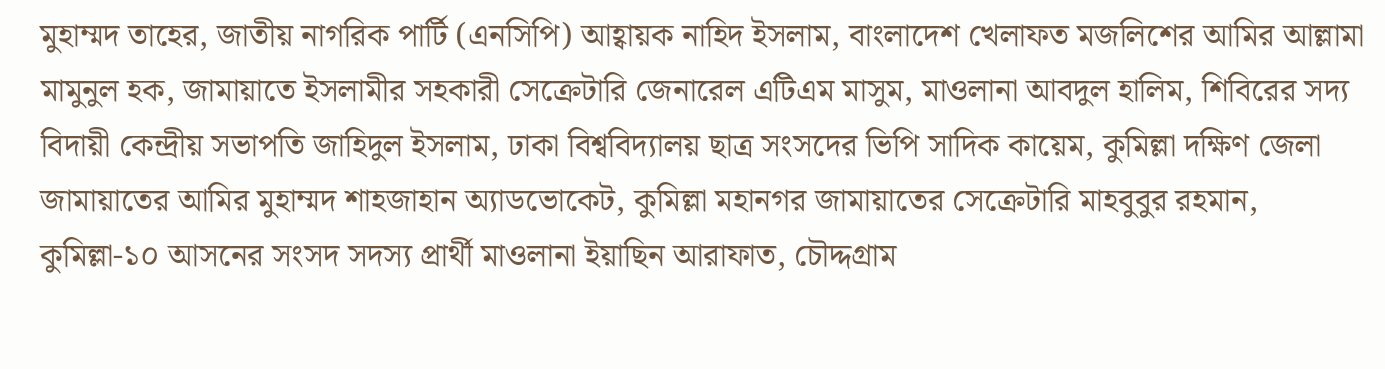মুহাম্মদ তাহের, জাতীয় নাগরিক পার্টি (এনসিপি) আহ্বায়ক নাহিদ ইসলাম, বাংলাদেশ খেলাফত মজলিশের আমির আল্লামা মামুনুল হক, জামায়াতে ইসলামীর সহকারী সেক্রেটারি জেনারেল এটিএম মাসুম, মাওলানা আবদুল হালিম, শিবিরের সদ্য বিদায়ী কেন্দ্রীয় সভাপতি জাহিদুল ইসলাম, ঢাকা বিশ্ববিদ্যালয় ছাত্র সংসদের ভিপি সাদিক কায়েম, কুমিল্লা দক্ষিণ জেলা জামায়াতের আমির মুহাম্মদ শাহজাহান অ্যাডভোকেট, কুমিল্লা মহানগর জামায়াতের সেক্রেটারি মাহবুবুর রহমান, কুমিল্লা-১০ আসনের সংসদ সদস্য প্রার্থী মাওলানা ইয়াছিন আরাফাত, চৌদ্দগ্রাম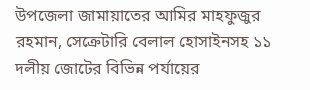উপজেলা জামায়াতের আমির মাহফুজুর রহমান, সেক্রেটারি বেলাল হোসাইনসহ ১১ দলীয় জোটের বিভিন্ন পর্যায়ের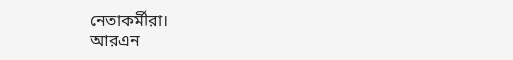নেতাকর্মীরা।
আরএন